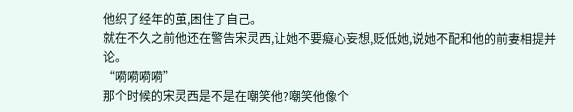他织了经年的茧,困住了自己。
就在不久之前他还在警告宋灵西,让她不要癡心妄想,贬低她,说她不配和他的前妻相提并论。
“嗬嗬嗬嗬”
那个时候的宋灵西是不是在嘲笑他?嘲笑他像个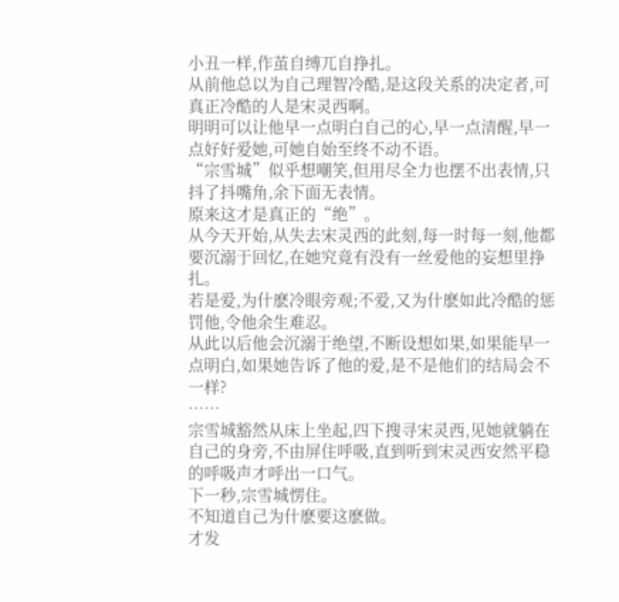小丑一样,作茧自缚兀自挣扎。
从前他总以为自己理智冷酷,是这段关系的决定者,可真正冷酷的人是宋灵西啊。
明明可以让他早一点明白自己的心,早一点清醒,早一点好好爱她,可她自始至终不动不语。
“宗雪城”似乎想嘲笑,但用尽全力也摆不出表情,只抖了抖嘴角,余下面无表情。
原来这才是真正的“绝”。
从今天开始,从失去宋灵西的此刻,每一时每一刻,他都要沉溺于回忆,在她究竟有没有一丝爱他的妄想里挣扎。
若是爱,为什麽冷眼旁观;不爱,又为什麽如此冷酷的惩罚他,令他余生难忍。
从此以后他会沉溺于绝望,不断设想如果,如果能早一点明白,如果她告诉了他的爱,是不是他们的结局会不一样?
……
宗雪城豁然从床上坐起,四下搜寻宋灵西,见她就躺在自己的身旁,不由屏住呼吸,直到听到宋灵西安然平稳的呼吸声才呼出一口气。
下一秒,宗雪城愣住。
不知道自己为什麽要这麽做。
才发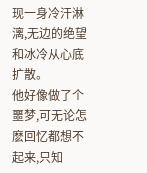现一身冷汗淋漓,无边的绝望和冰冷从心底扩散。
他好像做了个噩梦,可无论怎麽回忆都想不起来,只知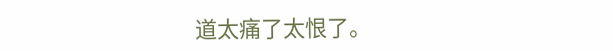道太痛了太恨了。